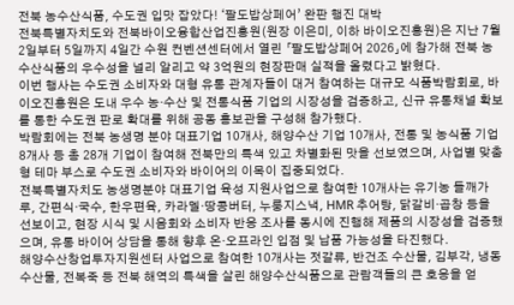전북 농수산식품, 수도권 입맛 잡았다! ‘팔도밥상페어’ 완판 행진 대박
전북특별자치도와 전북바이오융합산업진흥원(원장 이은미, 이하 바이오진흥원)은 지난 7월 2일부터 5일까지 4일간 수원 컨벤션센터에서 열린 「팔도밥상페어 2026」에 참가해 전북 농수산식품의 우수성을 널리 알리고 약 3억원의 현장판매 실적을 올렸다고 밝혔다.
이번 행사는 수도권 소비자와 대형 유통 관계자들이 대거 참여하는 대규모 식품박람회로, 바이오진흥원은 도내 우수 농·수산 및 전통식품 기업의 시장성을 검증하고, 신규 유통채널 확보를 통한 수도권 판로 확대를 위해 공동 홍보관을 구성해 참가했다.
박람회에는 전북 농생명 분야 대표기업 10개사, 해양수산 기업 10개사, 전통 및 농식품 기업 8개사 등 총 28개 기업이 참여해 전북만의 특색 있고 차별화된 맛을 선보였으며, 사업별 맞춤형 테마 부스로 수도권 소비자와 바이어의 이목이 집중되었다.
전북특별자치도 농생명분야 대표기업 육성 지원사업으로 참여한 10개사는 유기농 들깨가루, 간편식·국수, 한우편육, 카라멜·땅콩버터, 누룽지스낵, HMR 추어탕, 닭갈비·곱창 등을 선보이고, 현장 시식 및 시음회와 소비자 반응 조사를 동시에 진행해 제품의 시장성을 검증했으며, 유통 바이어 상담을 통해 향후 온·오프라인 입점 및 납품 가능성을 타진했다.
해양수산창업투자지원센터 사업으로 참여한 10개사는 젓갈류, 반건조 수산물, 김부각, 냉동수산물, 전복죽 등 전북 해역의 특색을 살린 해양수산식품으로 관람객들의 큰 호응을 얻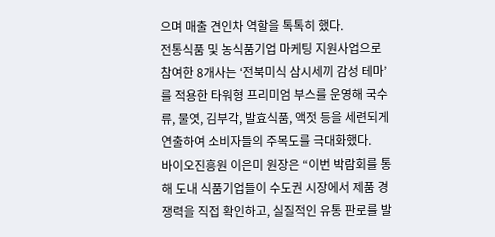으며 매출 견인차 역할을 톡톡히 했다.
전통식품 및 농식품기업 마케팅 지원사업으로 참여한 8개사는 ‘전북미식 삼시세끼 감성 테마’를 적용한 타워형 프리미엄 부스를 운영해 국수류, 물엿, 김부각, 발효식품, 액젓 등을 세련되게 연출하여 소비자들의 주목도를 극대화했다.
바이오진흥원 이은미 원장은 “이번 박람회를 통해 도내 식품기업들이 수도권 시장에서 제품 경쟁력을 직접 확인하고, 실질적인 유통 판로를 발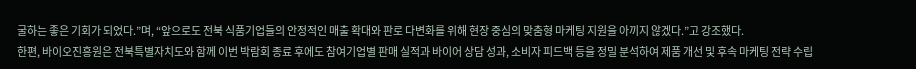굴하는 좋은 기회가 되었다.”며, “앞으로도 전북 식품기업들의 안정적인 매출 확대와 판로 다변화를 위해 현장 중심의 맞춤형 마케팅 지원을 아끼지 않겠다.”고 강조했다.
한편, 바이오진흥원은 전북특별자치도와 함께 이번 박람회 종료 후에도 참여기업별 판매 실적과 바이어 상담 성과, 소비자 피드백 등을 정밀 분석하여 제품 개선 및 후속 마케팅 전략 수립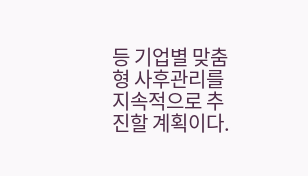등 기업별 맞춤형 사후관리를 지속적으로 추진할 계획이다.